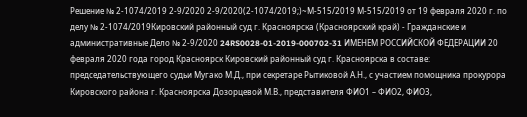Решение № 2-1074/2019 2-9/2020 2-9/2020(2-1074/2019;)~М-515/2019 М-515/2019 от 19 февраля 2020 г. по делу № 2-1074/2019Кировский районный суд г. Красноярска (Красноярский край) - Гражданские и административные Дело № 2-9/2020 24RS0028-01-2019-000702-31 ИМЕНЕМ РОССИЙСКОЙ ФЕДЕРАЦИИ 20 февраля 2020 года город Красноярск Кировский районный суд г. Красноярска в составе: председательствующего судьи Мугако М.Д., при секретаре Рытиковой А.Н., с участием помощника прокурора Кировского района г. Красноярска Дозорцевой М.В., представителя ФИО1 – ФИО2, ФИО3,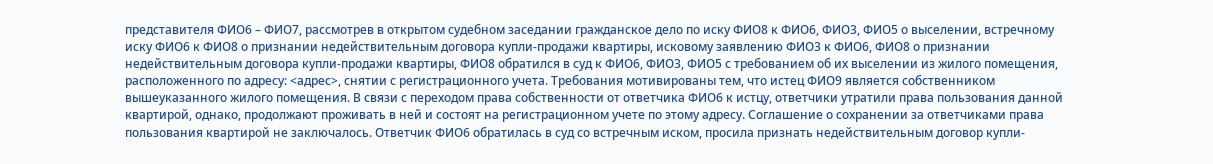представителя ФИО6 – ФИО7, рассмотрев в открытом судебном заседании гражданское дело по иску ФИО8 к ФИО6, ФИО3, ФИО5 о выселении, встречному иску ФИО6 к ФИО8 о признании недействительным договора купли-продажи квартиры, исковому заявлению ФИО3 к ФИО6, ФИО8 о признании недействительным договора купли-продажи квартиры, ФИО8 обратился в суд к ФИО6, ФИО3, ФИО5 с требованием об их выселении из жилого помещения, расположенного по адресу: <адрес>, снятии с регистрационного учета. Требования мотивированы тем, что истец ФИО9 является собственником вышеуказанного жилого помещения. В связи с переходом права собственности от ответчика ФИО6 к истцу, ответчики утратили права пользования данной квартирой, однако, продолжают проживать в ней и состоят на регистрационном учете по этому адресу. Соглашение о сохранении за ответчиками права пользования квартирой не заключалось. Ответчик ФИО6 обратилась в суд со встречным иском, просила признать недействительным договор купли-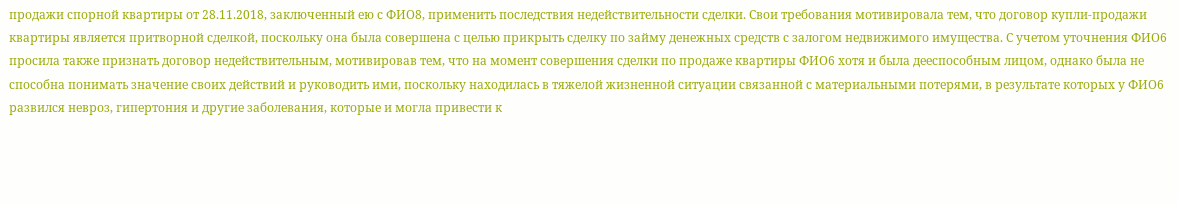продажи спорной квартиры от 28.11.2018, заключенный ею с ФИО8, применить последствия недействительности сделки. Свои требования мотивировала тем, что договор купли-продажи квартиры является притворной сделкой, поскольку она была совершена с целью прикрыть сделку по займу денежных средств с залогом недвижимого имущества. С учетом уточнения ФИО6 просила также признать договор недействительным, мотивировав тем, что на момент совершения сделки по продаже квартиры ФИО6 хотя и была дееспособным лицом, однако была не способна понимать значение своих действий и руководить ими, поскольку находилась в тяжелой жизненной ситуации связанной с материальными потерями, в результате которых у ФИО6 развился невроз, гипертония и другие заболевания, которые и могла привести к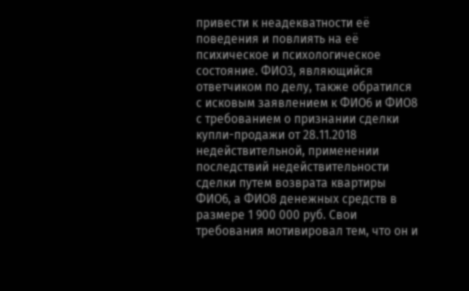привести к неадекватности её поведения и повлиять на её психическое и психологическое состояние. ФИО3, являющийся ответчиком по делу, также обратился с исковым заявлением к ФИО6 и ФИО8 с требованием о признании сделки купли-продажи от 28.11.2018 недействительной, применении последствий недействительности сделки путем возврата квартиры ФИО6, а ФИО8 денежных средств в размере 1 900 000 руб. Свои требования мотивировал тем, что он и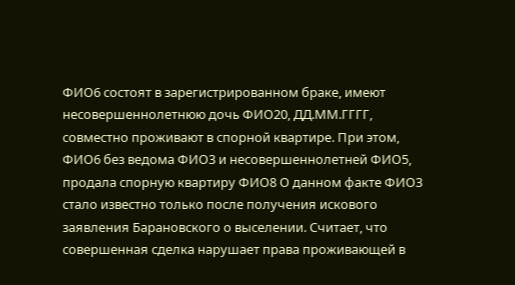ФИО6 состоят в зарегистрированном браке, имеют несовершеннолетнюю дочь ФИО20, ДД.ММ.ГГГГ, совместно проживают в спорной квартире. При этом, ФИО6 без ведома ФИО3 и несовершеннолетней ФИО5, продала спорную квартиру ФИО8 О данном факте ФИО3 стало известно только после получения искового заявления Барановского о выселении. Считает, что совершенная сделка нарушает права проживающей в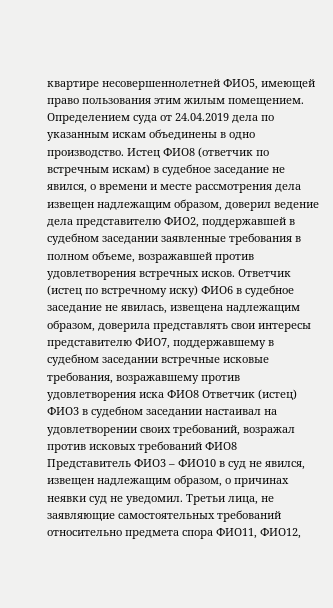квартире несовершеннолетней ФИО5, имеющей право пользования этим жилым помещением. Определением суда от 24.04.2019 дела по указанным искам объединены в одно производство. Истец ФИО8 (ответчик по встречным искам) в судебное заседание не явился, о времени и месте рассмотрения дела извещен надлежащим образом, доверил ведение дела представителю ФИО2, поддержавшей в судебном заседании заявленные требования в полном объеме, возражавшей против удовлетворения встречных исков. Ответчик (истец по встречному иску) ФИО6 в судебное заседание не явилась, извещена надлежащим образом, доверила представлять свои интересы представителю ФИО7, поддержавшему в судебном заседании встречные исковые требования, возражавшему против удовлетворения иска ФИО8 Ответчик (истец) ФИО3 в судебном заседании настаивал на удовлетворении своих требований, возражал против исковых требований ФИО8 Представитель ФИО3 – ФИО10 в суд не явился, извещен надлежащим образом, о причинах неявки суд не уведомил. Третьи лица, не заявляющие самостоятельных требований относительно предмета спора ФИО11, ФИО12,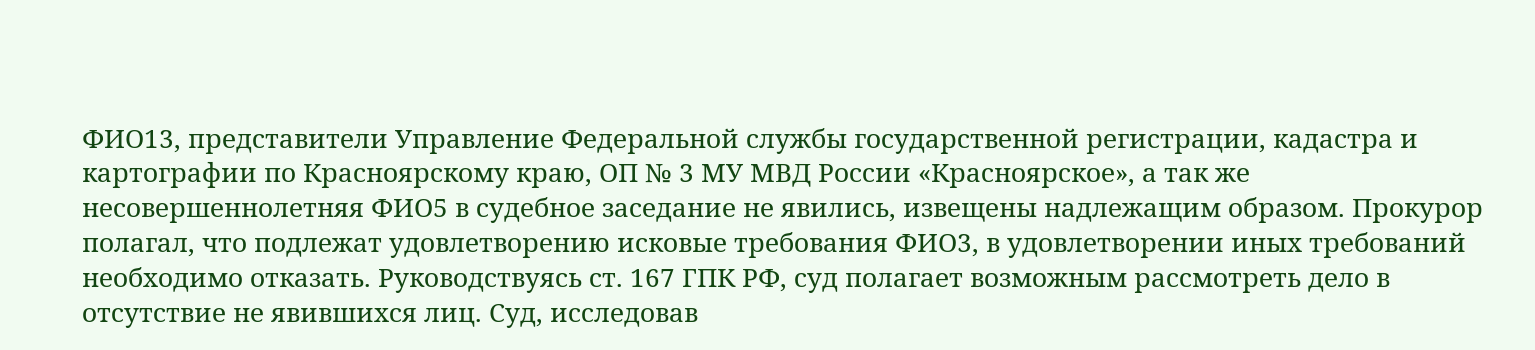ФИО13, представители Управление Федеральной службы государственной регистрации, кадастра и картографии по Красноярскому краю, ОП № 3 МУ МВД России «Красноярское», а так же несовершеннолетняя ФИО5 в судебное заседание не явились, извещены надлежащим образом. Прокурор полагал, что подлежат удовлетворению исковые требования ФИО3, в удовлетворении иных требований необходимо отказать. Руководствуясь ст. 167 ГПК РФ, суд полагает возможным рассмотреть дело в отсутствие не явившихся лиц. Суд, исследовав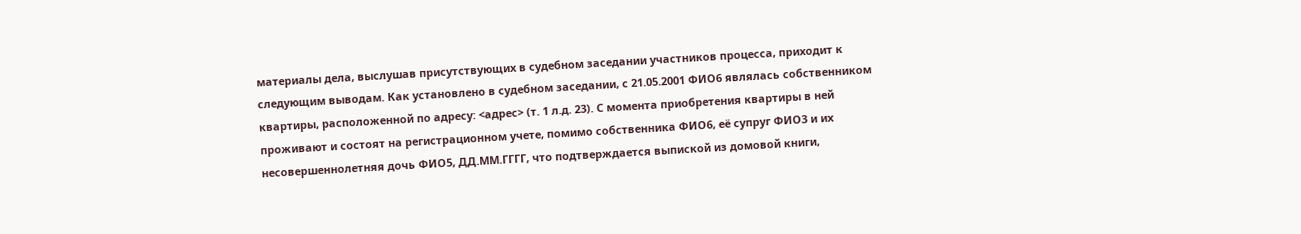материалы дела, выслушав присутствующих в судебном заседании участников процесса, приходит к следующим выводам. Как установлено в судебном заседании, с 21.05.2001 ФИО6 являлась собственником квартиры, расположенной по адресу: <адрес> (т. 1 л.д. 23). С момента приобретения квартиры в ней проживают и состоят на регистрационном учете, помимо собственника ФИО6, её супруг ФИО3 и их несовершеннолетняя дочь ФИО5, ДД.ММ.ГГГГ, что подтверждается выпиской из домовой книги,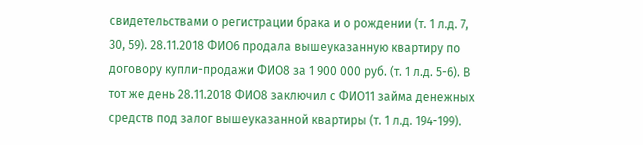свидетельствами о регистрации брака и о рождении (т. 1 л.д. 7, 30, 59). 28.11.2018 ФИО6 продала вышеуказанную квартиру по договору купли-продажи ФИО8 за 1 900 000 руб. (т. 1 л.д. 5-6). В тот же день 28.11.2018 ФИО8 заключил с ФИО11 займа денежных средств под залог вышеуказанной квартиры (т. 1 л.д. 194-199).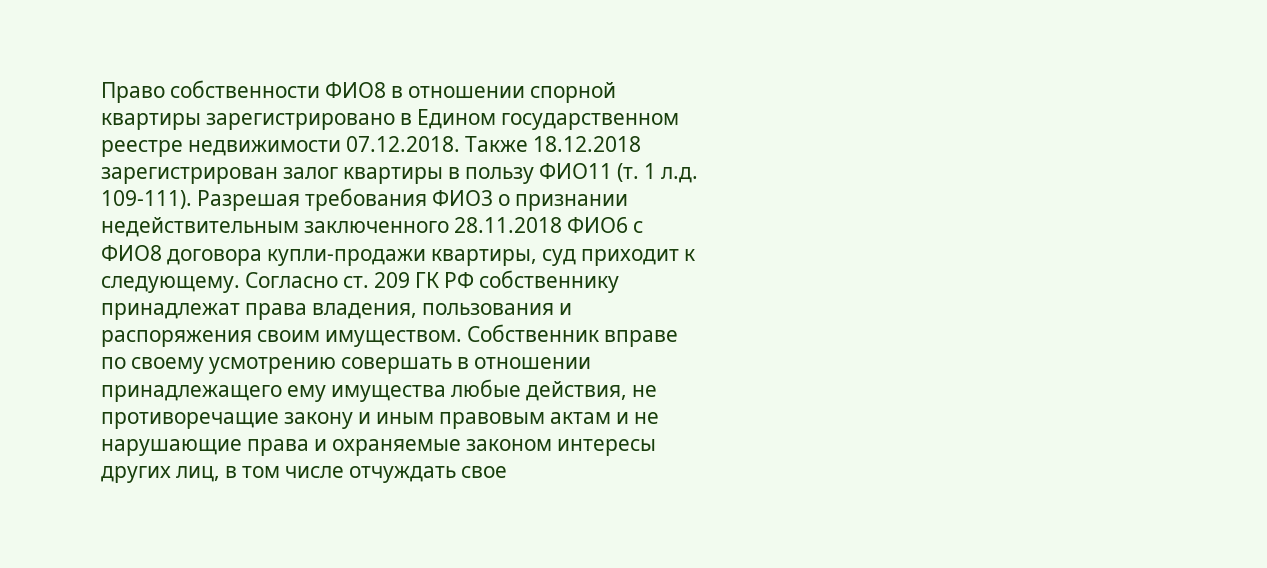Право собственности ФИО8 в отношении спорной квартиры зарегистрировано в Едином государственном реестре недвижимости 07.12.2018. Также 18.12.2018 зарегистрирован залог квартиры в пользу ФИО11 (т. 1 л.д. 109-111). Разрешая требования ФИО3 о признании недействительным заключенного 28.11.2018 ФИО6 с ФИО8 договора купли-продажи квартиры, суд приходит к следующему. Согласно ст. 209 ГК РФ собственнику принадлежат права владения, пользования и распоряжения своим имуществом. Собственник вправе по своему усмотрению совершать в отношении принадлежащего ему имущества любые действия, не противоречащие закону и иным правовым актам и не нарушающие права и охраняемые законом интересы других лиц, в том числе отчуждать свое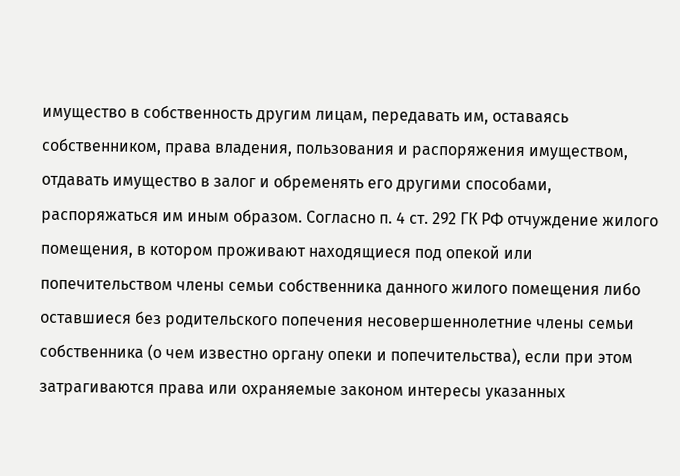имущество в собственность другим лицам, передавать им, оставаясь собственником, права владения, пользования и распоряжения имуществом, отдавать имущество в залог и обременять его другими способами, распоряжаться им иным образом. Согласно п. 4 ст. 292 ГК РФ отчуждение жилого помещения, в котором проживают находящиеся под опекой или попечительством члены семьи собственника данного жилого помещения либо оставшиеся без родительского попечения несовершеннолетние члены семьи собственника (о чем известно органу опеки и попечительства), если при этом затрагиваются права или охраняемые законом интересы указанных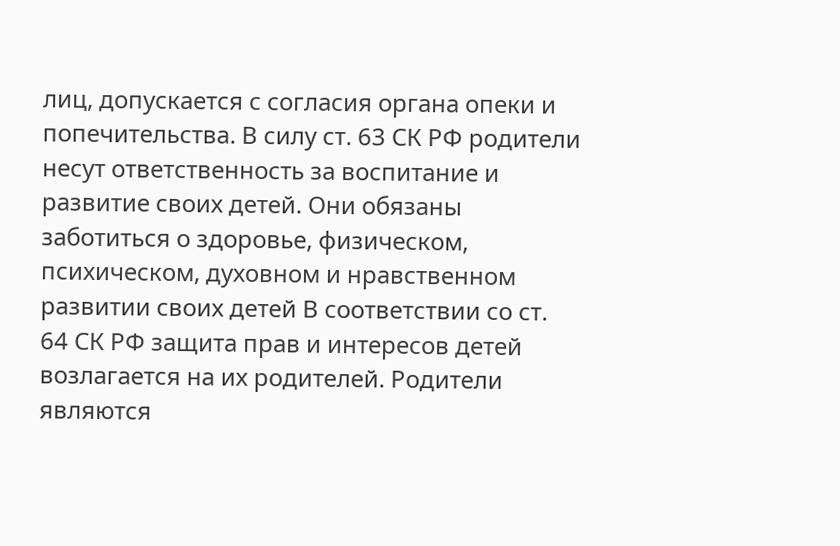лиц, допускается с согласия органа опеки и попечительства. В силу ст. 63 СК РФ родители несут ответственность за воспитание и развитие своих детей. Они обязаны заботиться о здоровье, физическом, психическом, духовном и нравственном развитии своих детей В соответствии со ст. 64 СК РФ защита прав и интересов детей возлагается на их родителей. Родители являются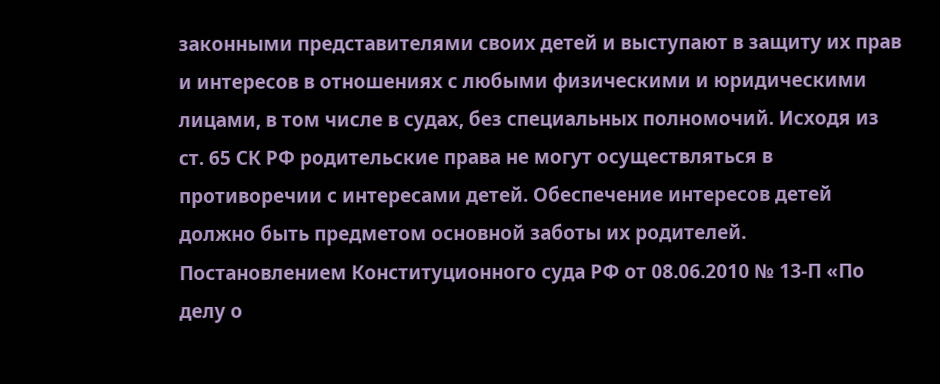законными представителями своих детей и выступают в защиту их прав и интересов в отношениях с любыми физическими и юридическими лицами, в том числе в судах, без специальных полномочий. Исходя из ст. 65 СК РФ родительские права не могут осуществляться в противоречии с интересами детей. Обеспечение интересов детей должно быть предметом основной заботы их родителей. Постановлением Конституционного суда РФ от 08.06.2010 № 13-П «По делу о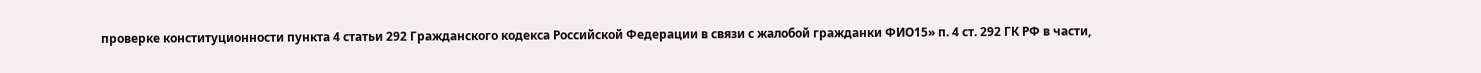проверке конституционности пункта 4 статьи 292 Гражданского кодекса Российской Федерации в связи с жалобой гражданки ФИО15» п. 4 ст. 292 ГК РФ в части,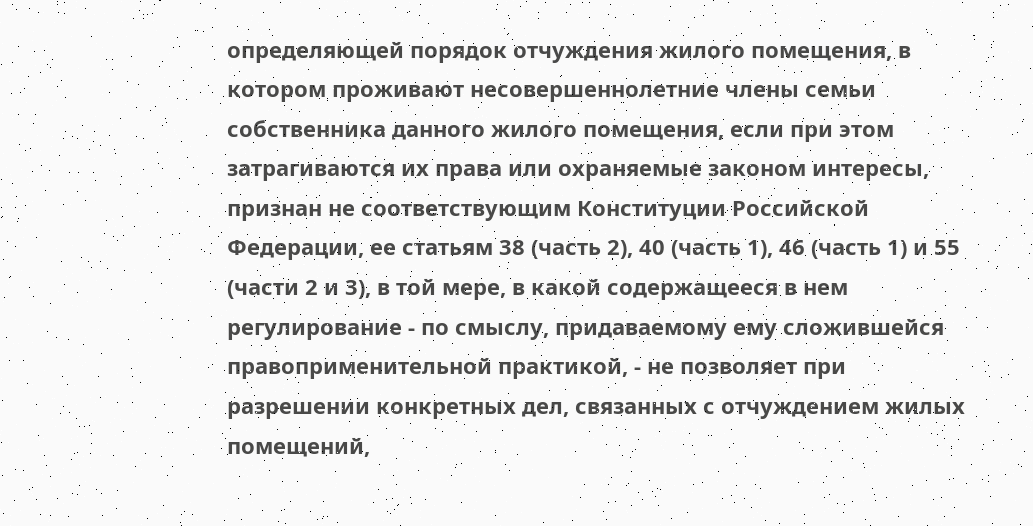определяющей порядок отчуждения жилого помещения, в котором проживают несовершеннолетние члены семьи собственника данного жилого помещения, если при этом затрагиваются их права или охраняемые законом интересы, признан не соответствующим Конституции Российской Федерации, ее статьям 38 (часть 2), 40 (часть 1), 46 (часть 1) и 55 (части 2 и 3), в той мере, в какой содержащееся в нем регулирование - по смыслу, придаваемому ему сложившейся правоприменительной практикой, - не позволяет при разрешении конкретных дел, связанных с отчуждением жилых помещений,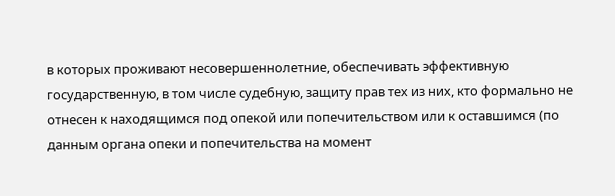в которых проживают несовершеннолетние, обеспечивать эффективную государственную, в том числе судебную, защиту прав тех из них, кто формально не отнесен к находящимся под опекой или попечительством или к оставшимся (по данным органа опеки и попечительства на момент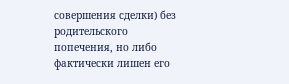совершения сделки) без родительского попечения, но либо фактически лишен его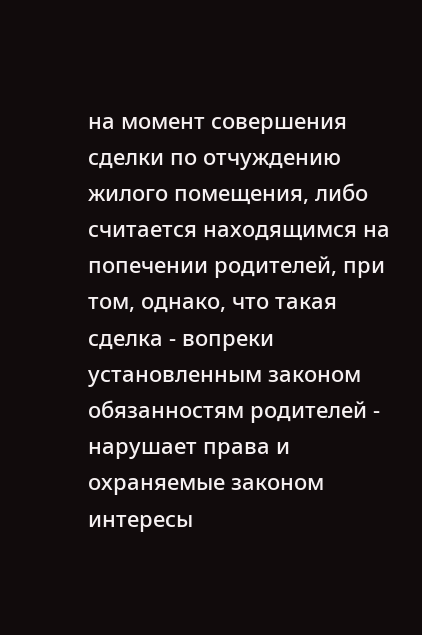на момент совершения сделки по отчуждению жилого помещения, либо считается находящимся на попечении родителей, при том, однако, что такая сделка - вопреки установленным законом обязанностям родителей - нарушает права и охраняемые законом интересы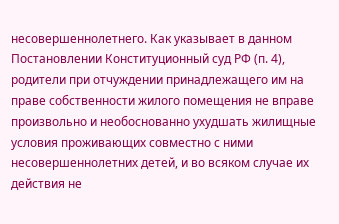несовершеннолетнего. Как указывает в данном Постановлении Конституционный суд РФ (п. 4), родители при отчуждении принадлежащего им на праве собственности жилого помещения не вправе произвольно и необоснованно ухудшать жилищные условия проживающих совместно с ними несовершеннолетних детей, и во всяком случае их действия не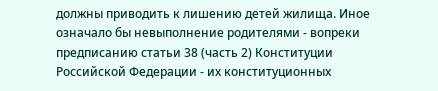должны приводить к лишению детей жилища. Иное означало бы невыполнение родителями - вопреки предписанию статьи 38 (часть 2) Конституции Российской Федерации - их конституционных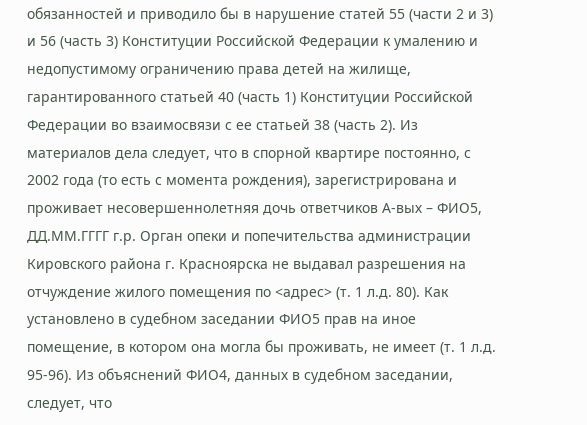обязанностей и приводило бы в нарушение статей 55 (части 2 и 3) и 56 (часть 3) Конституции Российской Федерации к умалению и недопустимому ограничению права детей на жилище, гарантированного статьей 40 (часть 1) Конституции Российской Федерации во взаимосвязи с ее статьей 38 (часть 2). Из материалов дела следует, что в спорной квартире постоянно, с 2002 года (то есть с момента рождения), зарегистрирована и проживает несовершеннолетняя дочь ответчиков А-вых – ФИО5, ДД.ММ.ГГГГ г.р. Орган опеки и попечительства администрации Кировского района г. Красноярска не выдавал разрешения на отчуждение жилого помещения по <адрес> (т. 1 л.д. 80). Как установлено в судебном заседании ФИО5 прав на иное помещение, в котором она могла бы проживать, не имеет (т. 1 л.д. 95-96). Из объяснений ФИО4, данных в судебном заседании, следует, что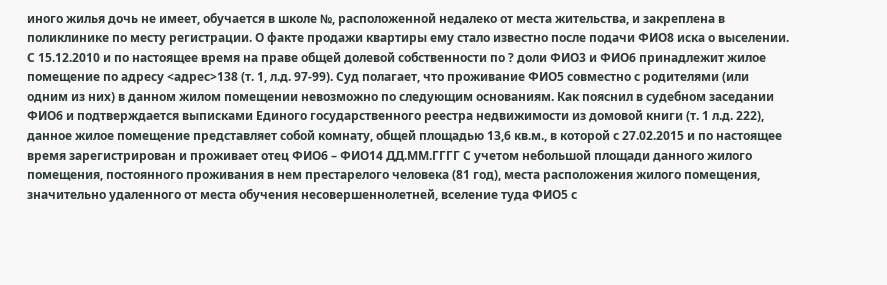иного жилья дочь не имеет, обучается в школе №, расположенной недалеко от места жительства, и закреплена в поликлинике по месту регистрации. О факте продажи квартиры ему стало известно после подачи ФИО8 иска о выселении. С 15.12.2010 и по настоящее время на праве общей долевой собственности по ? доли ФИО3 и ФИО6 принадлежит жилое помещение по адресу <адрес>138 (т. 1, л.д. 97-99). Суд полагает, что проживание ФИО5 совместно с родителями (или одним из них) в данном жилом помещении невозможно по следующим основаниям. Как пояснил в судебном заседании ФИО6 и подтверждается выписками Единого государственного реестра недвижимости из домовой книги (т. 1 л.д. 222), данное жилое помещение представляет собой комнату, общей площадью 13,6 кв.м., в которой с 27.02.2015 и по настоящее время зарегистрирован и проживает отец ФИО6 – ФИО14 ДД.ММ.ГГГГ С учетом небольшой площади данного жилого помещения, постоянного проживания в нем престарелого человека (81 год), места расположения жилого помещения, значительно удаленного от места обучения несовершеннолетней, вселение туда ФИО5 с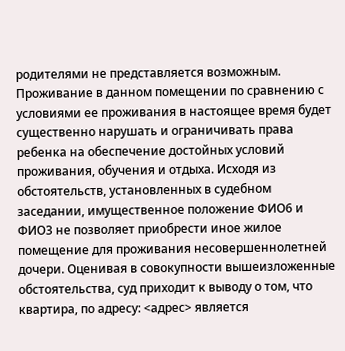родителями не представляется возможным. Проживание в данном помещении по сравнению с условиями ее проживания в настоящее время будет существенно нарушать и ограничивать права ребенка на обеспечение достойных условий проживания, обучения и отдыха. Исходя из обстоятельств, установленных в судебном заседании, имущественное положение ФИО6 и ФИО3 не позволяет приобрести иное жилое помещение для проживания несовершеннолетней дочери. Оценивая в совокупности вышеизложенные обстоятельства, суд приходит к выводу о том, что квартира, по адресу: <адрес> является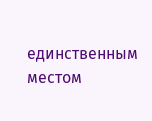единственным местом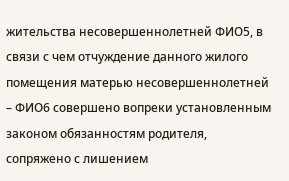жительства несовершеннолетней ФИО5, в связи с чем отчуждение данного жилого помещения матерью несовершеннолетней – ФИО6 совершено вопреки установленным законом обязанностям родителя, сопряжено с лишением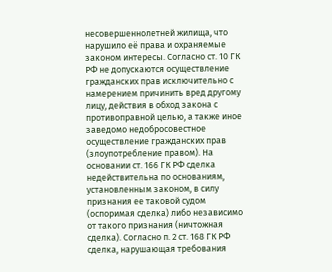несовершеннолетней жилища, что нарушило её права и охраняемые законом интересы. Согласно ст. 10 ГК РФ не допускаются осуществление гражданских прав исключительно с намерением причинить вред другому лицу, действия в обход закона с противоправной целью, а также иное заведомо недобросовестное осуществление гражданских прав (злоупотребление правом). На основании ст. 166 ГК РФ сделка недействительна по основаниям, установленным законом, в силу признания ее таковой судом (оспоримая сделка) либо независимо от такого признания (ничтожная сделка). Согласно п. 2 ст. 168 ГК РФ сделка, нарушающая требования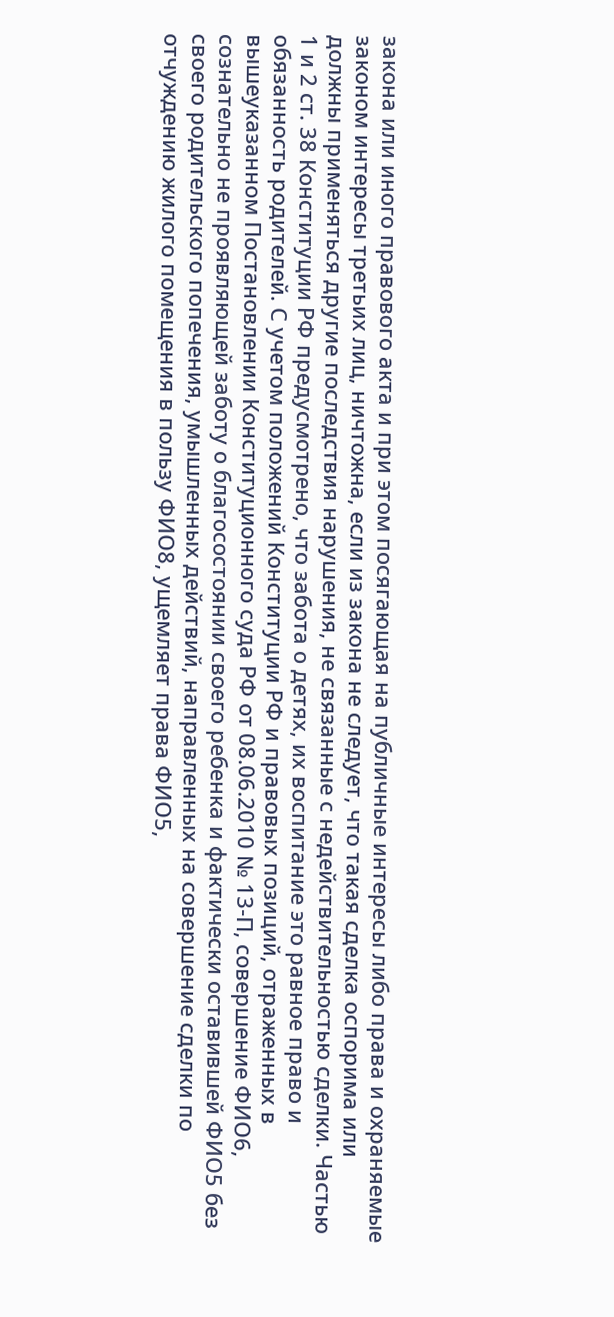закона или иного правового акта и при этом посягающая на публичные интересы либо права и охраняемые законом интересы третьих лиц, ничтожна, если из закона не следует, что такая сделка оспорима или должны применяться другие последствия нарушения, не связанные с недействительностью сделки. Частью 1 и 2 ст. 38 Конституции РФ предусмотрено, что забота о детях, их воспитание это равное право и обязанность родителей. С учетом положений Конституции РФ и правовых позиций, отраженных в вышеуказанном Постановлении Конституционного суда РФ от 08.06.2010 № 13-П, совершение ФИО6, сознательно не проявляющей заботу о благосостоянии своего ребенка и фактически оставившей ФИО5 без своего родительского попечения, умышленных действий, направленных на совершение сделки по отчуждению жилого помещения в пользу ФИО8, ущемляет права ФИО5,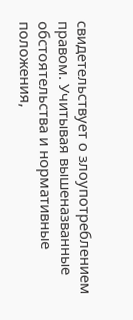свидетельствует о злоупотреблением правом. Учитывая вышеназванные обстоятельства и нормативные положения,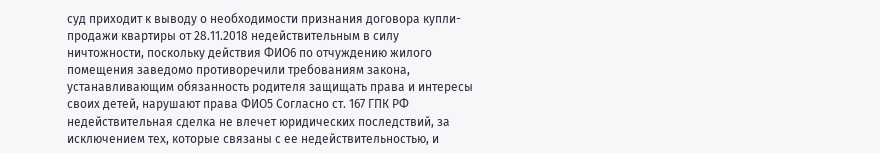суд приходит к выводу о необходимости признания договора купли-продажи квартиры от 28.11.2018 недействительным в силу ничтожности, поскольку действия ФИО6 по отчуждению жилого помещения заведомо противоречили требованиям закона, устанавливающим обязанность родителя защищать права и интересы своих детей, нарушают права ФИО5 Согласно ст. 167 ГПК РФ недействительная сделка не влечет юридических последствий, за исключением тех, которые связаны с ее недействительностью, и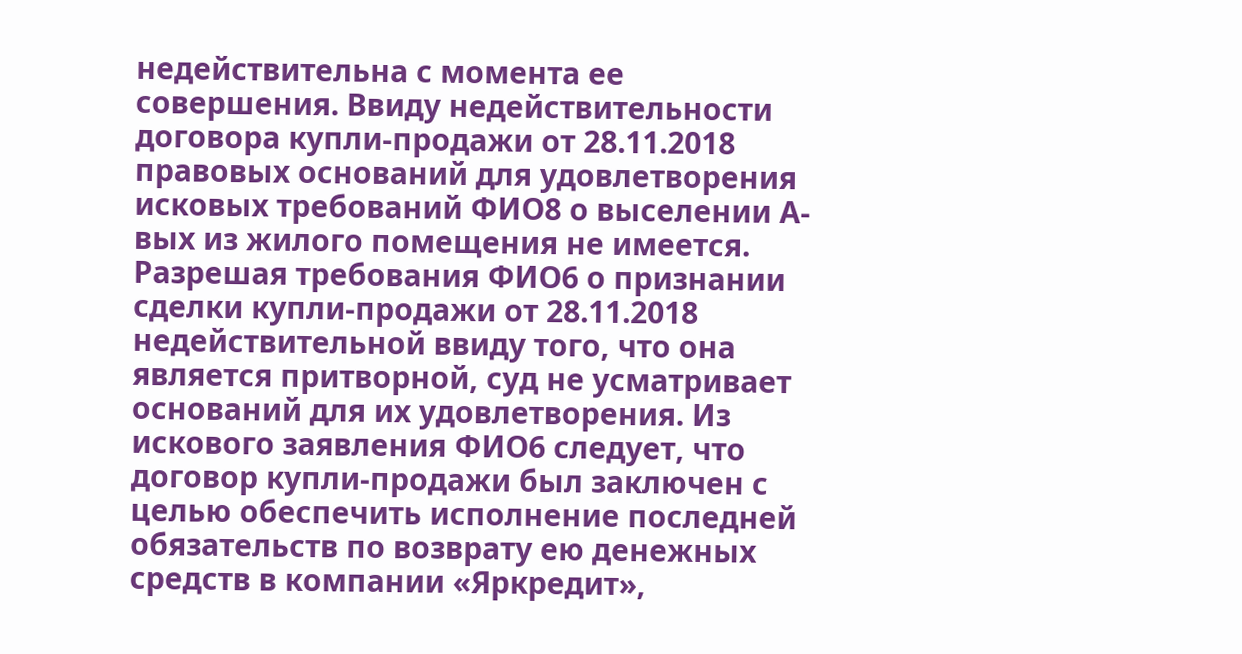недействительна с момента ее совершения. Ввиду недействительности договора купли-продажи от 28.11.2018 правовых оснований для удовлетворения исковых требований ФИО8 о выселении А-вых из жилого помещения не имеется. Разрешая требования ФИО6 о признании сделки купли-продажи от 28.11.2018 недействительной ввиду того, что она является притворной, суд не усматривает оснований для их удовлетворения. Из искового заявления ФИО6 следует, что договор купли-продажи был заключен с целью обеспечить исполнение последней обязательств по возврату ею денежных средств в компании «Яркредит»,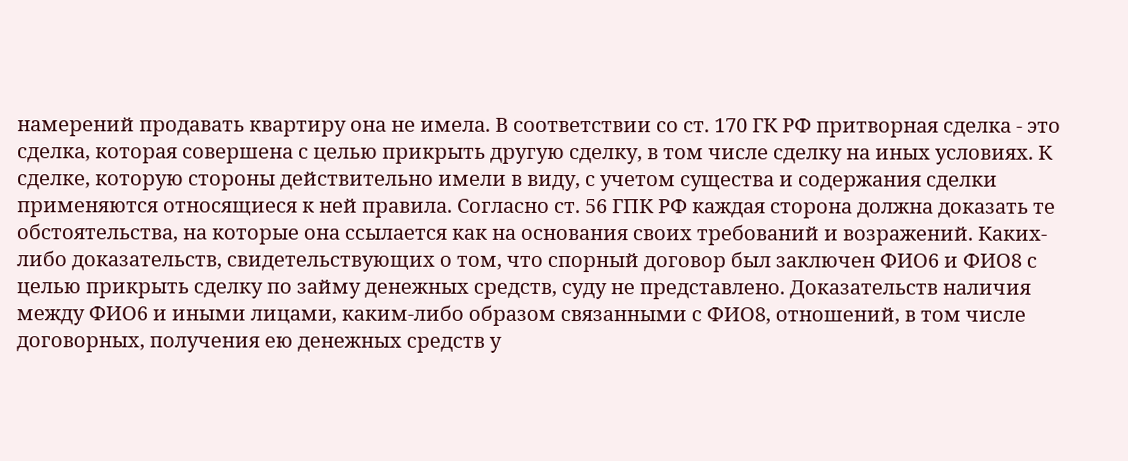намерений продавать квартиру она не имела. В соответствии со ст. 170 ГК РФ притворная сделка - это сделка, которая совершена с целью прикрыть другую сделку, в том числе сделку на иных условиях. К сделке, которую стороны действительно имели в виду, с учетом существа и содержания сделки применяются относящиеся к ней правила. Согласно ст. 56 ГПК РФ каждая сторона должна доказать те обстоятельства, на которые она ссылается как на основания своих требований и возражений. Каких-либо доказательств, свидетельствующих о том, что спорный договор был заключен ФИО6 и ФИО8 с целью прикрыть сделку по займу денежных средств, суду не представлено. Доказательств наличия между ФИО6 и иными лицами, каким-либо образом связанными с ФИО8, отношений, в том числе договорных, получения ею денежных средств у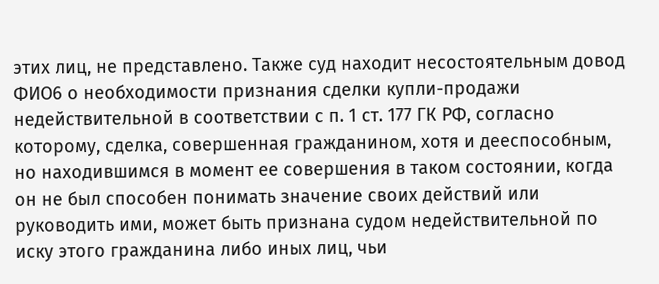этих лиц, не представлено. Также суд находит несостоятельным довод ФИО6 о необходимости признания сделки купли-продажи недействительной в соответствии с п. 1 ст. 177 ГК РФ, согласно которому, сделка, совершенная гражданином, хотя и дееспособным, но находившимся в момент ее совершения в таком состоянии, когда он не был способен понимать значение своих действий или руководить ими, может быть признана судом недействительной по иску этого гражданина либо иных лиц, чьи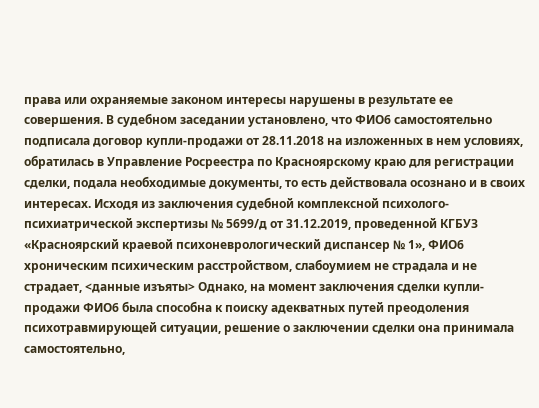права или охраняемые законом интересы нарушены в результате ее совершения. В судебном заседании установлено, что ФИО6 самостоятельно подписала договор купли-продажи от 28.11.2018 на изложенных в нем условиях, обратилась в Управление Росреестра по Красноярскому краю для регистрации сделки, подала необходимые документы, то есть действовала осознано и в своих интересах. Исходя из заключения судебной комплексной психолого-психиатрической экспертизы № 5699/д от 31.12.2019, проведенной КГБУЗ «Красноярский краевой психоневрологический диспансер № 1», ФИО6 хроническим психическим расстройством, слабоумием не страдала и не страдает, <данные изъяты> Однако, на момент заключения сделки купли-продажи ФИО6 была способна к поиску адекватных путей преодоления психотравмирующей ситуации, решение о заключении сделки она принимала самостоятельно,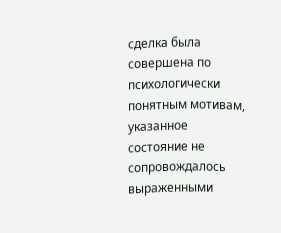сделка была совершена по психологически понятным мотивам, указанное состояние не сопровождалось выраженными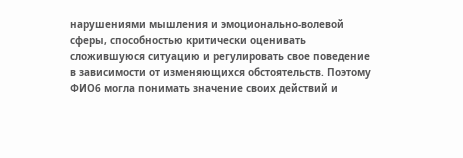нарушениями мышления и эмоционально-волевой сферы, способностью критически оценивать сложившуюся ситуацию и регулировать свое поведение в зависимости от изменяющихся обстоятельств. Поэтому ФИО6 могла понимать значение своих действий и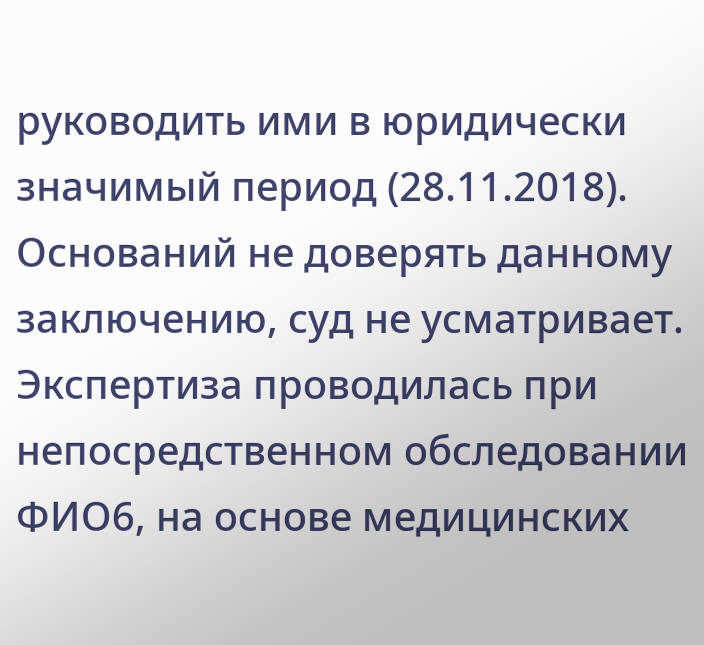руководить ими в юридически значимый период (28.11.2018). Оснований не доверять данному заключению, суд не усматривает. Экспертиза проводилась при непосредственном обследовании ФИО6, на основе медицинских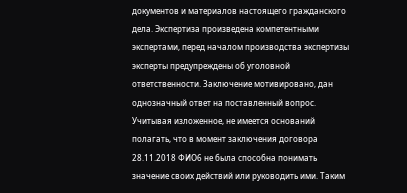документов и материалов настоящего гражданского дела. Экспертиза произведена компетентными экспертами, перед началом производства экспертизы эксперты предупреждены об уголовной ответственности. Заключение мотивировано, дан однозначный ответ на поставленный вопрос. Учитывая изложенное, не имеется оснований полагать, что в момент заключения договора 28.11.2018 ФИО6 не была способна понимать значение своих действий или руководить ими. Таким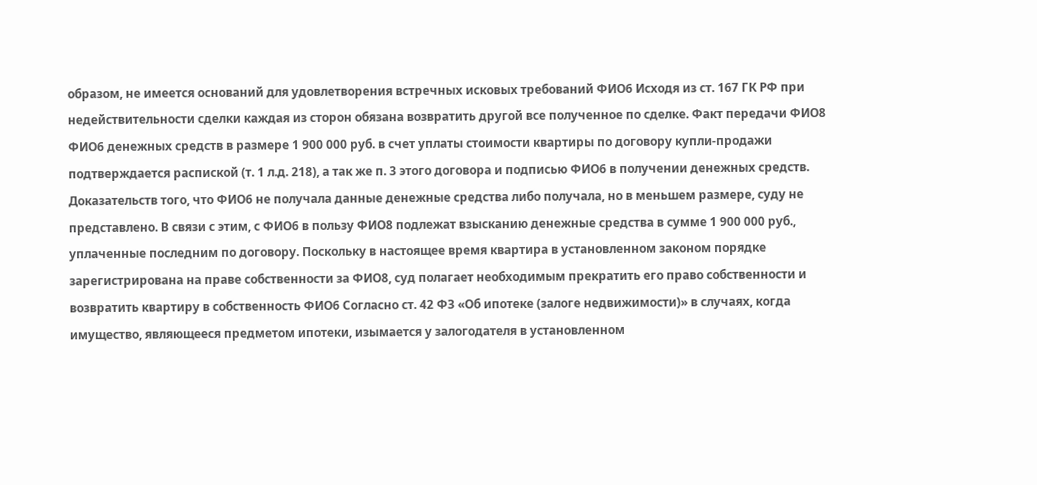образом, не имеется оснований для удовлетворения встречных исковых требований ФИО6 Исходя из ст. 167 ГК РФ при недействительности сделки каждая из сторон обязана возвратить другой все полученное по сделке. Факт передачи ФИО8 ФИО6 денежных средств в размере 1 900 000 руб. в счет уплаты стоимости квартиры по договору купли-продажи подтверждается распиской (т. 1 л.д. 218), а так же п. 3 этого договора и подписью ФИО6 в получении денежных средств. Доказательств того, что ФИО6 не получала данные денежные средства либо получала, но в меньшем размере, суду не представлено. В связи с этим, с ФИО6 в пользу ФИО8 подлежат взысканию денежные средства в сумме 1 900 000 руб., уплаченные последним по договору. Поскольку в настоящее время квартира в установленном законом порядке зарегистрирована на праве собственности за ФИО8, суд полагает необходимым прекратить его право собственности и возвратить квартиру в собственность ФИО6 Согласно ст. 42 ФЗ «Об ипотеке (залоге недвижимости)» в случаях, когда имущество, являющееся предметом ипотеки, изымается у залогодателя в установленном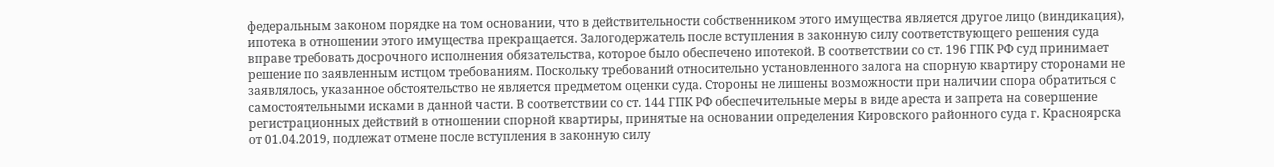федеральным законом порядке на том основании, что в действительности собственником этого имущества является другое лицо (виндикация), ипотека в отношении этого имущества прекращается. Залогодержатель после вступления в законную силу соответствующего решения суда вправе требовать досрочного исполнения обязательства, которое было обеспечено ипотекой. В соответствии со ст. 196 ГПК РФ суд принимает решение по заявленным истцом требованиям. Поскольку требований относительно установленного залога на спорную квартиру сторонами не заявлялось, указанное обстоятельство не является предметом оценки суда. Стороны не лишены возможности при наличии спора обратиться с самостоятельными исками в данной части. В соответствии со ст. 144 ГПК РФ обеспечительные меры в виде ареста и запрета на совершение регистрационных действий в отношении спорной квартиры, принятые на основании определения Кировского районного суда г. Красноярска от 01.04.2019, подлежат отмене после вступления в законную силу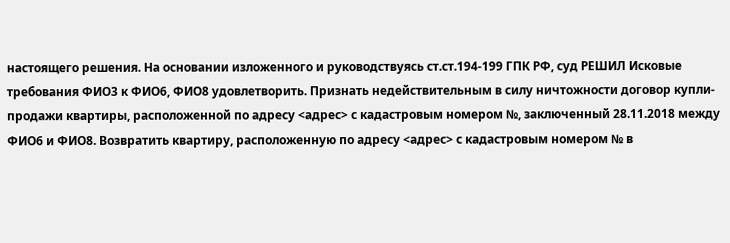настоящего решения. На основании изложенного и руководствуясь ст.ст.194-199 ГПК РФ, суд РЕШИЛ Исковые требования ФИО3 к ФИО6, ФИО8 удовлетворить. Признать недействительным в силу ничтожности договор купли-продажи квартиры, расположенной по адресу <адрес> с кадастровым номером №, заключенный 28.11.2018 между ФИО6 и ФИО8. Возвратить квартиру, расположенную по адресу <адрес> с кадастровым номером № в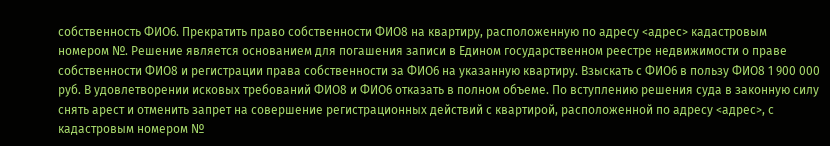собственность ФИО6. Прекратить право собственности ФИО8 на квартиру, расположенную по адресу <адрес> кадастровым номером №. Решение является основанием для погашения записи в Едином государственном реестре недвижимости о праве собственности ФИО8 и регистрации права собственности за ФИО6 на указанную квартиру. Взыскать с ФИО6 в пользу ФИО8 1 900 000 руб. В удовлетворении исковых требований ФИО8 и ФИО6 отказать в полном объеме. По вступлению решения суда в законную силу снять арест и отменить запрет на совершение регистрационных действий с квартирой, расположенной по адресу <адрес>, с кадастровым номером №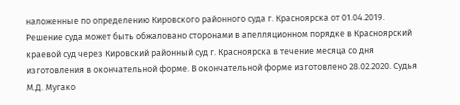наложенные по определению Кировского районного суда г. Красноярска от 01.04.2019. Решение суда может быть обжаловано сторонами в апелляционном порядке в Красноярский краевой суд через Кировский районный суд г. Красноярска в течение месяца со дня изготовления в окончательной форме. В окончательной форме изготовлено 28.02.2020. Судья М.Д. Мугако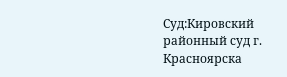Суд:Кировский районный суд г. Красноярска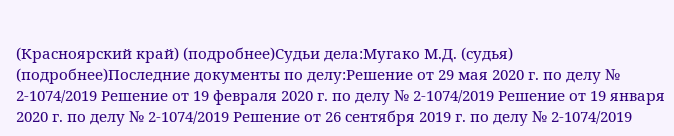(Красноярский край) (подробнее)Судьи дела:Мугако М.Д. (судья) (подробнее)Последние документы по делу:Решение от 29 мая 2020 г. по делу № 2-1074/2019 Решение от 19 февраля 2020 г. по делу № 2-1074/2019 Решение от 19 января 2020 г. по делу № 2-1074/2019 Решение от 26 сентября 2019 г. по делу № 2-1074/2019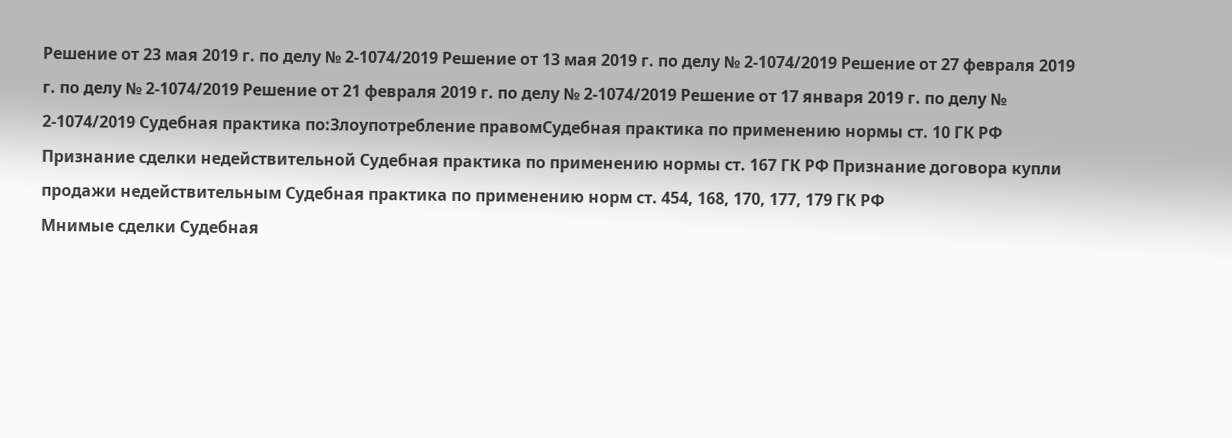Решение от 23 мая 2019 г. по делу № 2-1074/2019 Решение от 13 мая 2019 г. по делу № 2-1074/2019 Решение от 27 февраля 2019 г. по делу № 2-1074/2019 Решение от 21 февраля 2019 г. по делу № 2-1074/2019 Решение от 17 января 2019 г. по делу № 2-1074/2019 Судебная практика по:Злоупотребление правомСудебная практика по применению нормы ст. 10 ГК РФ Признание сделки недействительной Судебная практика по применению нормы ст. 167 ГК РФ Признание договора купли продажи недействительным Судебная практика по применению норм ст. 454, 168, 170, 177, 179 ГК РФ
Мнимые сделки Судебная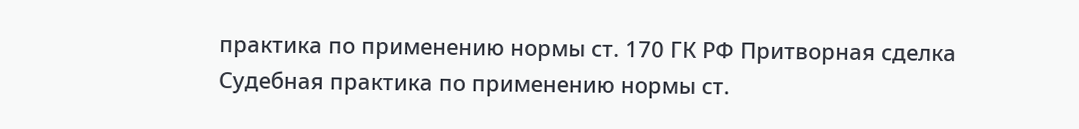практика по применению нормы ст. 170 ГК РФ Притворная сделка Судебная практика по применению нормы ст.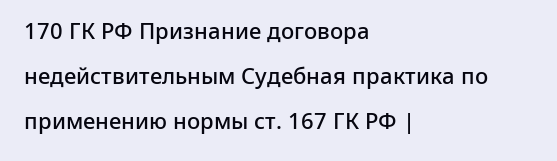170 ГК РФ Признание договора недействительным Судебная практика по применению нормы ст. 167 ГК РФ |